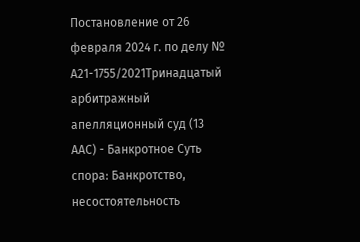Постановление от 26 февраля 2024 г. по делу № А21-1755/2021Тринадцатый арбитражный апелляционный суд (13 ААС) - Банкротное Суть спора: Банкротство, несостоятельность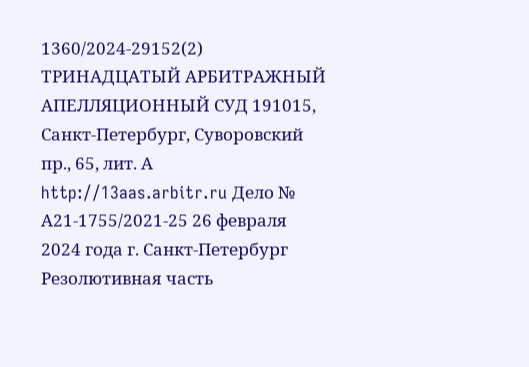1360/2024-29152(2) ТРИНАДЦАТЫЙ АРБИТРАЖНЫЙ АПЕЛЛЯЦИОННЫЙ СУД 191015, Санкт-Петербург, Суворовский пр., 65, лит. А http://13aas.arbitr.ru Дело № А21-1755/2021-25 26 февраля 2024 года г. Санкт-Петербург Резолютивная часть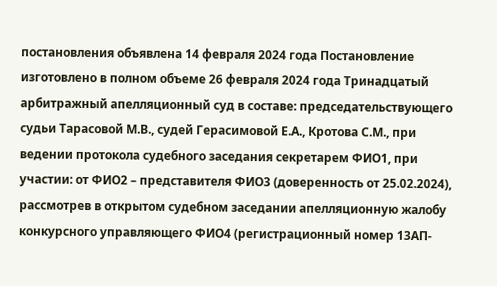постановления объявлена 14 февраля 2024 года Постановление изготовлено в полном объеме 26 февраля 2024 года Тринадцатый арбитражный апелляционный суд в составе: председательствующего судьи Тарасовой М.В., судей Герасимовой Е.А., Кротова С.М., при ведении протокола судебного заседания секретарем ФИО1, при участии: от ФИО2 – представителя ФИО3 (доверенность от 25.02.2024), рассмотрев в открытом судебном заседании апелляционную жалобу конкурсного управляющего ФИО4 (регистрационный номер 13АП-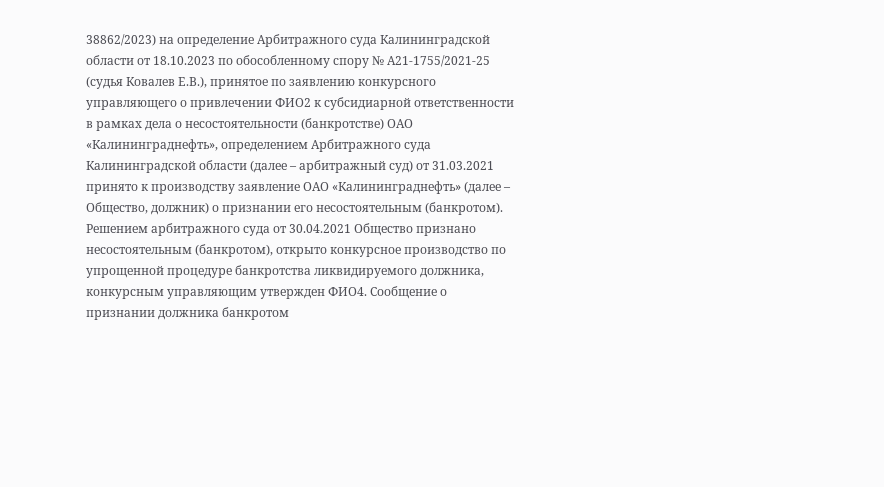38862/2023) на определение Арбитражного суда Калининградской области от 18.10.2023 по обособленному спору № А21-1755/2021-25 (судья Ковалев Е.В.), принятое по заявлению конкурсного управляющего о привлечении ФИО2 к субсидиарной ответственности в рамках дела о несостоятельности (банкротстве) ОАО «Калининграднефть», определением Арбитражного суда Калининградской области (далее – арбитражный суд) от 31.03.2021 принято к производству заявление ОАО «Калининграднефть» (далее – Общество, должник) о признании его несостоятельным (банкротом). Решением арбитражного суда от 30.04.2021 Общество признано несостоятельным (банкротом), открыто конкурсное производство по упрощенной процедуре банкротства ликвидируемого должника, конкурсным управляющим утвержден ФИО4. Сообщение о признании должника банкротом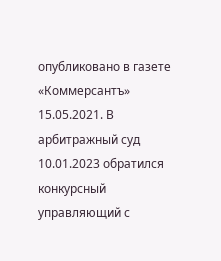опубликовано в газете «Коммерсантъ» 15.05.2021. В арбитражный суд 10.01.2023 обратился конкурсный управляющий с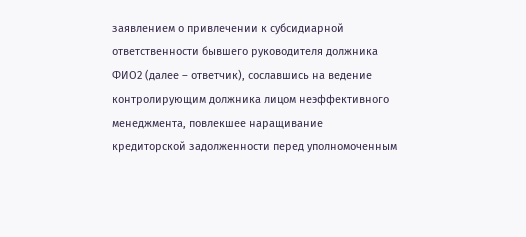заявлением о привлечении к субсидиарной ответственности бывшего руководителя должника ФИО2 (далее – ответчик), сославшись на ведение контролирующим должника лицом неэффективного менеджмента, повлекшее наращивание кредиторской задолженности перед уполномоченным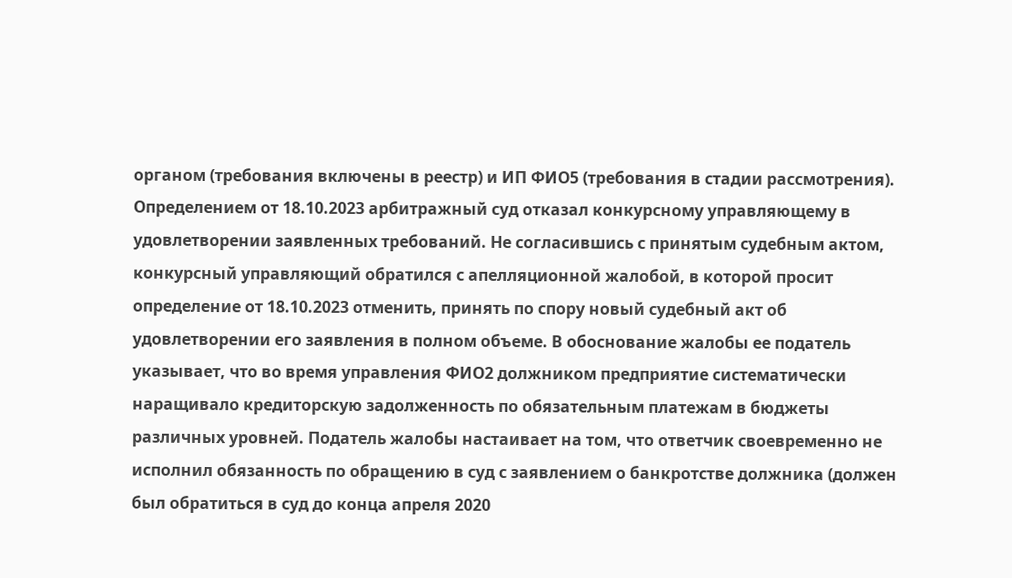органом (требования включены в реестр) и ИП ФИО5 (требования в стадии рассмотрения). Определением от 18.10.2023 арбитражный суд отказал конкурсному управляющему в удовлетворении заявленных требований. Не согласившись с принятым судебным актом, конкурсный управляющий обратился с апелляционной жалобой, в которой просит определение от 18.10.2023 отменить, принять по спору новый судебный акт об удовлетворении его заявления в полном объеме. В обоснование жалобы ее податель указывает, что во время управления ФИО2 должником предприятие систематически наращивало кредиторскую задолженность по обязательным платежам в бюджеты различных уровней. Податель жалобы настаивает на том, что ответчик своевременно не исполнил обязанность по обращению в суд с заявлением о банкротстве должника (должен был обратиться в суд до конца апреля 2020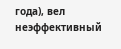года), вел неэффективный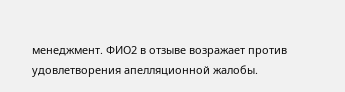менеджмент. ФИО2 в отзыве возражает против удовлетворения апелляционной жалобы.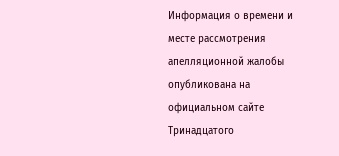Информация о времени и месте рассмотрения апелляционной жалобы опубликована на официальном сайте Тринадцатого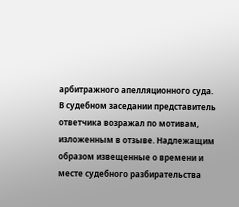арбитражного апелляционного суда. В судебном заседании представитель ответчика возражал по мотивам, изложенным в отзыве. Надлежащим образом извещенные о времени и месте судебного разбирательства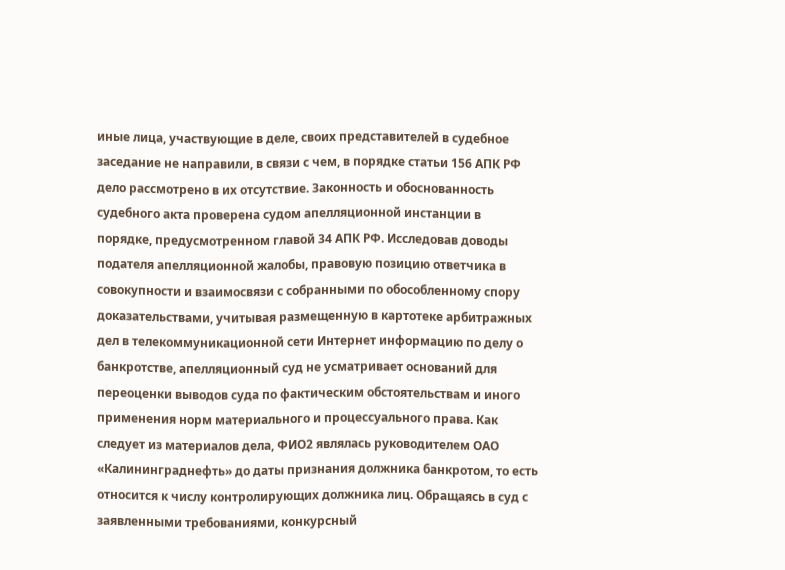иные лица, участвующие в деле, своих представителей в судебное заседание не направили, в связи с чем, в порядке статьи 156 АПК РФ дело рассмотрено в их отсутствие. Законность и обоснованность судебного акта проверена судом апелляционной инстанции в порядке, предусмотренном главой 34 АПК РФ. Исследовав доводы подателя апелляционной жалобы, правовую позицию ответчика в совокупности и взаимосвязи с собранными по обособленному спору доказательствами, учитывая размещенную в картотеке арбитражных дел в телекоммуникационной сети Интернет информацию по делу о банкротстве, апелляционный суд не усматривает оснований для переоценки выводов суда по фактическим обстоятельствам и иного применения норм материального и процессуального права. Как следует из материалов дела, ФИО2 являлась руководителем ОАО «Калининграднефть» до даты признания должника банкротом, то есть относится к числу контролирующих должника лиц. Обращаясь в суд с заявленными требованиями, конкурсный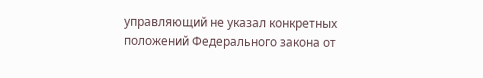управляющий не указал конкретных положений Федерального закона от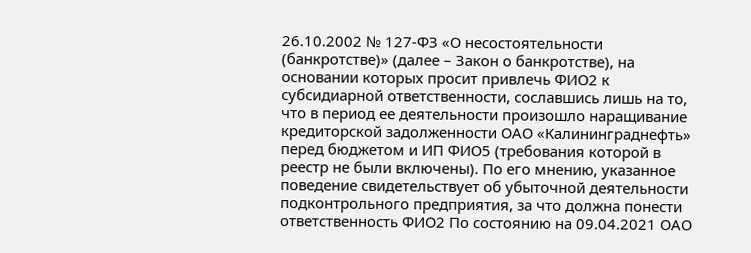26.10.2002 № 127-ФЗ «О несостоятельности (банкротстве)» (далее – Закон о банкротстве), на основании которых просит привлечь ФИО2 к субсидиарной ответственности, сославшись лишь на то, что в период ее деятельности произошло наращивание кредиторской задолженности ОАО «Калининграднефть» перед бюджетом и ИП ФИО5 (требования которой в реестр не были включены). По его мнению, указанное поведение свидетельствует об убыточной деятельности подконтрольного предприятия, за что должна понести ответственность ФИО2 По состоянию на 09.04.2021 ОАО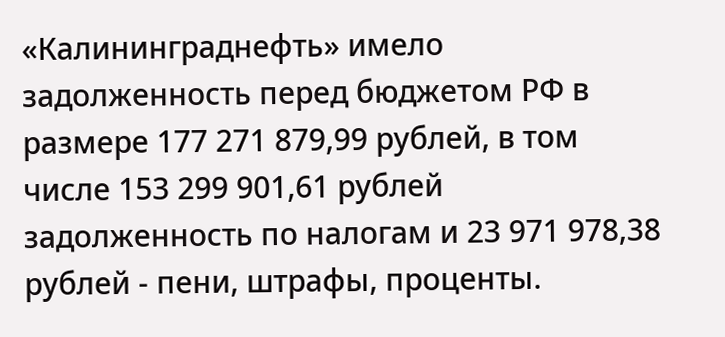«Калининграднефть» имело задолженность перед бюджетом РФ в размере 177 271 879,99 рублей, в том числе 153 299 901,61 рублей задолженность по налогам и 23 971 978,38 рублей - пени, штрафы, проценты.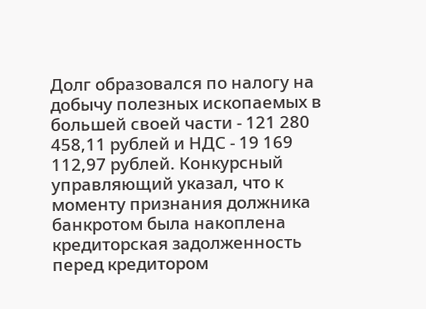Долг образовался по налогу на добычу полезных ископаемых в большей своей части - 121 280 458,11 рублей и НДС - 19 169 112,97 рублей. Конкурсный управляющий указал, что к моменту признания должника банкротом была накоплена кредиторская задолженность перед кредитором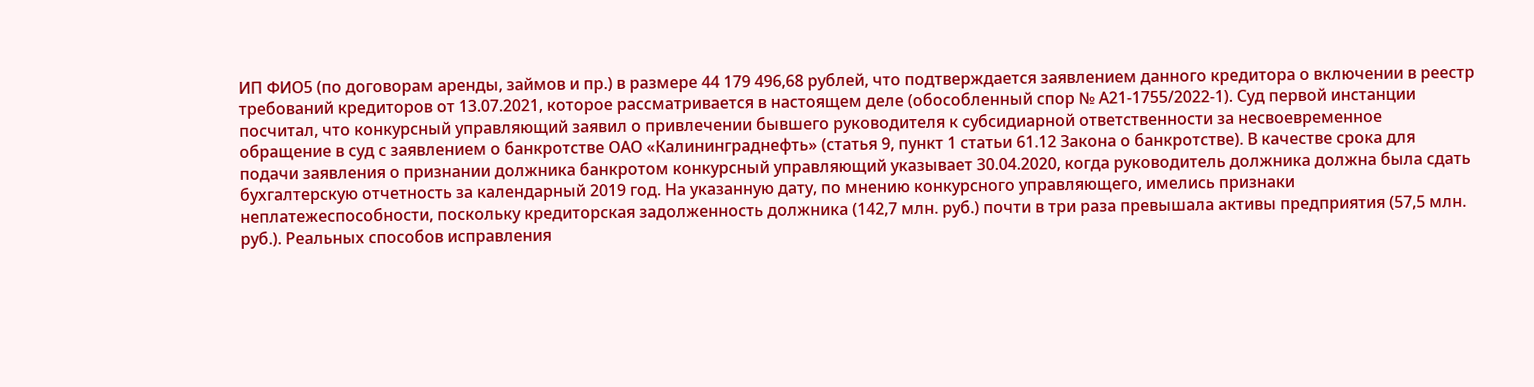ИП ФИО5 (по договорам аренды, займов и пр.) в размере 44 179 496,68 рублей, что подтверждается заявлением данного кредитора о включении в реестр требований кредиторов от 13.07.2021, которое рассматривается в настоящем деле (обособленный спор № А21-1755/2022-1). Суд первой инстанции посчитал, что конкурсный управляющий заявил о привлечении бывшего руководителя к субсидиарной ответственности за несвоевременное обращение в суд с заявлением о банкротстве ОАО «Калининграднефть» (статья 9, пункт 1 статьи 61.12 Закона о банкротстве). В качестве срока для подачи заявления о признании должника банкротом конкурсный управляющий указывает 30.04.2020, когда руководитель должника должна была сдать бухгалтерскую отчетность за календарный 2019 год. На указанную дату, по мнению конкурсного управляющего, имелись признаки неплатежеспособности, поскольку кредиторская задолженность должника (142,7 млн. руб.) почти в три раза превышала активы предприятия (57,5 млн. руб.). Реальных способов исправления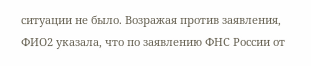ситуации не было. Возражая против заявления, ФИО2 указала, что по заявлению ФНС России от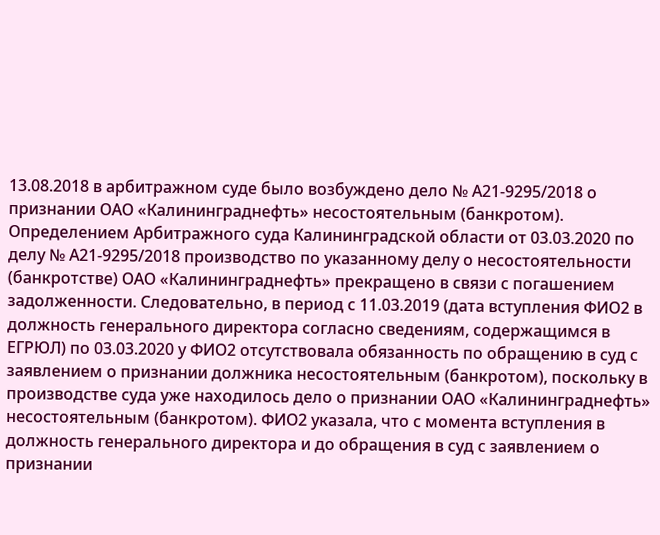13.08.2018 в арбитражном суде было возбуждено дело № А21-9295/2018 о признании ОАО «Калининграднефть» несостоятельным (банкротом). Определением Арбитражного суда Калининградской области от 03.03.2020 по делу № А21-9295/2018 производство по указанному делу о несостоятельности (банкротстве) ОАО «Калининграднефть» прекращено в связи с погашением задолженности. Следовательно, в период с 11.03.2019 (дата вступления ФИО2 в должность генерального директора согласно сведениям, содержащимся в ЕГРЮЛ) по 03.03.2020 у ФИО2 отсутствовала обязанность по обращению в суд с заявлением о признании должника несостоятельным (банкротом), поскольку в производстве суда уже находилось дело о признании ОАО «Калининграднефть» несостоятельным (банкротом). ФИО2 указала, что с момента вступления в должность генерального директора и до обращения в суд с заявлением о признании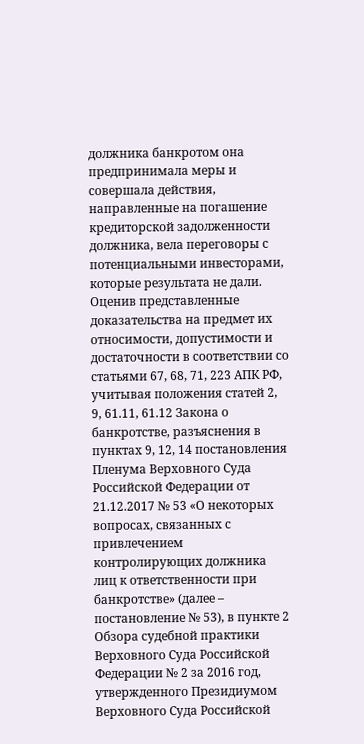должника банкротом она предпринимала меры и совершала действия, направленные на погашение кредиторской задолженности должника, вела переговоры с потенциальными инвесторами, которые результата не дали. Оценив представленные доказательства на предмет их относимости, допустимости и достаточности в соответствии со статьями 67, 68, 71, 223 АПК РФ, учитывая положения статей 2, 9, 61.11, 61.12 Закона о банкротстве, разъяснения в пунктах 9, 12, 14 постановления Пленума Верховного Суда Российской Федерации от 21.12.2017 № 53 «О некоторых вопросах, связанных с привлечением контролирующих должника лиц к ответственности при банкротстве» (далее – постановление № 53), в пункте 2 Обзора судебной практики Верховного Суда Российской Федерации № 2 за 2016 год, утвержденного Президиумом Верховного Суда Российской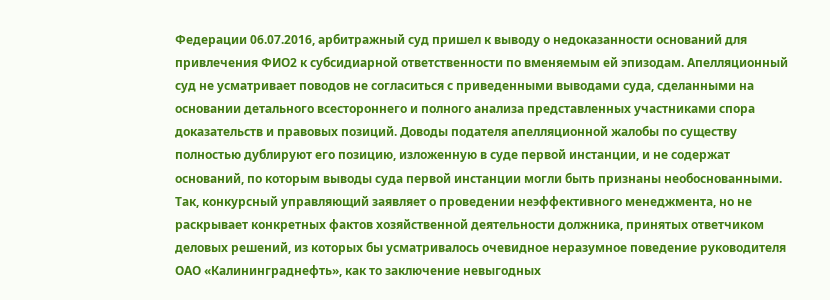Федерации 06.07.2016, арбитражный суд пришел к выводу о недоказанности оснований для привлечения ФИО2 к субсидиарной ответственности по вменяемым ей эпизодам. Апелляционный суд не усматривает поводов не согласиться с приведенными выводами суда, сделанными на основании детального всестороннего и полного анализа представленных участниками спора доказательств и правовых позиций. Доводы подателя апелляционной жалобы по существу полностью дублируют его позицию, изложенную в суде первой инстанции, и не содержат оснований, по которым выводы суда первой инстанции могли быть признаны необоснованными. Так, конкурсный управляющий заявляет о проведении неэффективного менеджмента, но не раскрывает конкретных фактов хозяйственной деятельности должника, принятых ответчиком деловых решений, из которых бы усматривалось очевидное неразумное поведение руководителя ОАО «Калининграднефть», как то заключение невыгодных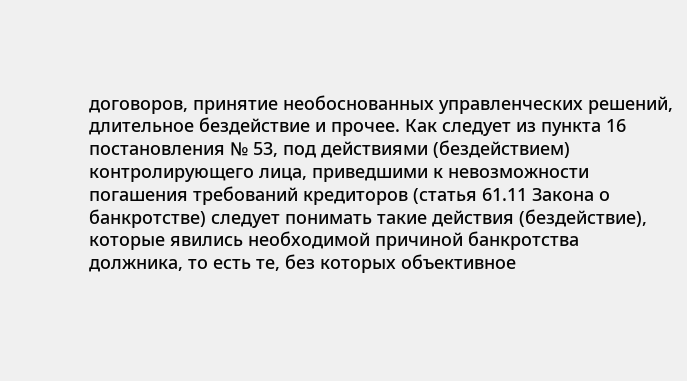договоров, принятие необоснованных управленческих решений, длительное бездействие и прочее. Как следует из пункта 16 постановления № 53, под действиями (бездействием) контролирующего лица, приведшими к невозможности погашения требований кредиторов (статья 61.11 Закона о банкротстве) следует понимать такие действия (бездействие), которые явились необходимой причиной банкротства должника, то есть те, без которых объективное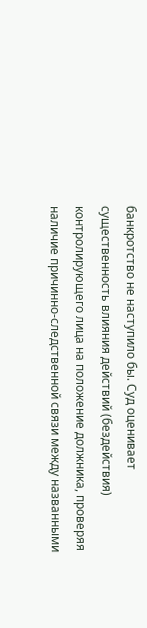банкротство не наступило бы. Суд оценивает существенность влияния действий (бездействия) контролирующего лица на положение должника, проверяя наличие причинно-следственной связи между названными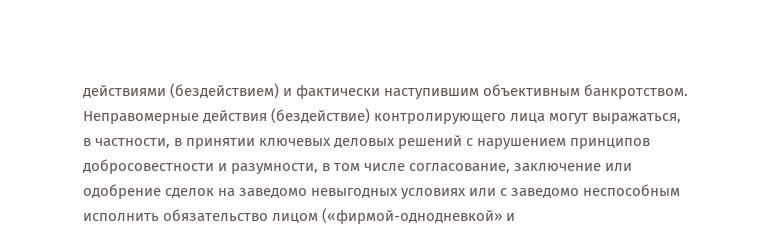действиями (бездействием) и фактически наступившим объективным банкротством. Неправомерные действия (бездействие) контролирующего лица могут выражаться, в частности, в принятии ключевых деловых решений с нарушением принципов добросовестности и разумности, в том числе согласование, заключение или одобрение сделок на заведомо невыгодных условиях или с заведомо неспособным исполнить обязательство лицом («фирмой-однодневкой» и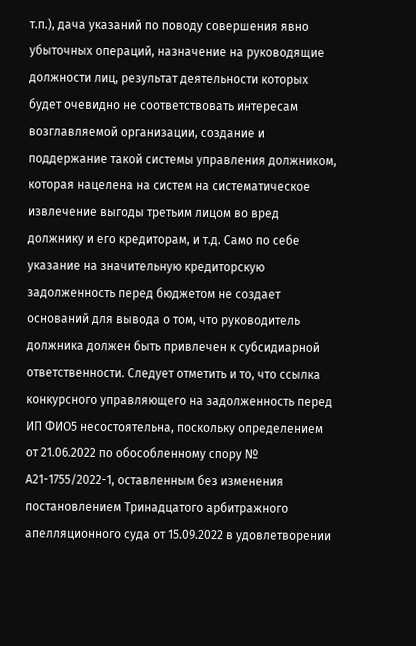т.п.), дача указаний по поводу совершения явно убыточных операций, назначение на руководящие должности лиц, результат деятельности которых будет очевидно не соответствовать интересам возглавляемой организации, создание и поддержание такой системы управления должником, которая нацелена на систем на систематическое извлечение выгоды третьим лицом во вред должнику и его кредиторам, и т.д. Само по себе указание на значительную кредиторскую задолженность перед бюджетом не создает оснований для вывода о том, что руководитель должника должен быть привлечен к субсидиарной ответственности. Следует отметить и то, что ссылка конкурсного управляющего на задолженность перед ИП ФИО5 несостоятельна, поскольку определением от 21.06.2022 по обособленному спору № А21-1755/2022-1, оставленным без изменения постановлением Тринадцатого арбитражного апелляционного суда от 15.09.2022 в удовлетворении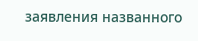заявления названного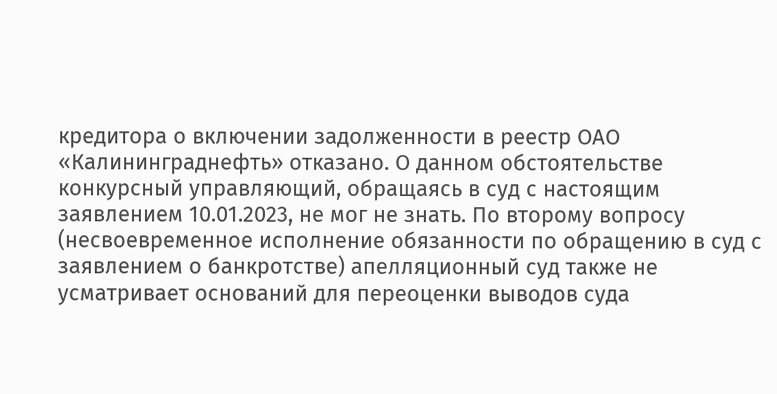кредитора о включении задолженности в реестр ОАО «Калининграднефть» отказано. О данном обстоятельстве конкурсный управляющий, обращаясь в суд с настоящим заявлением 10.01.2023, не мог не знать. По второму вопросу (несвоевременное исполнение обязанности по обращению в суд с заявлением о банкротстве) апелляционный суд также не усматривает оснований для переоценки выводов суда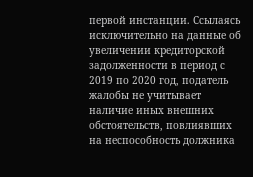первой инстанции. Ссылаясь исключительно на данные об увеличении кредиторской задолженности в период с 2019 по 2020 год, податель жалобы не учитывает наличие иных внешних обстоятельств, повлиявших на неспособность должника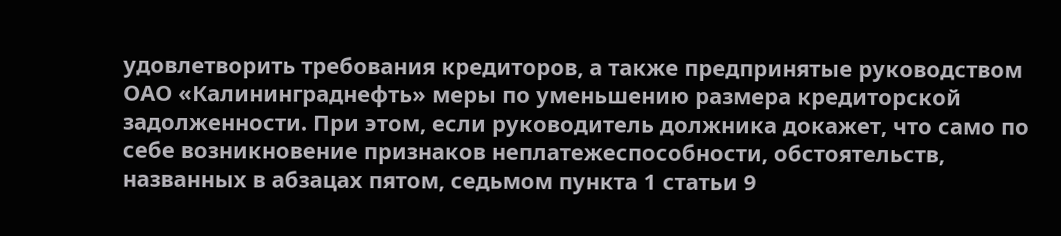удовлетворить требования кредиторов, а также предпринятые руководством ОАО «Калининграднефть» меры по уменьшению размера кредиторской задолженности. При этом, если руководитель должника докажет, что само по себе возникновение признаков неплатежеспособности, обстоятельств, названных в абзацах пятом, седьмом пункта 1 статьи 9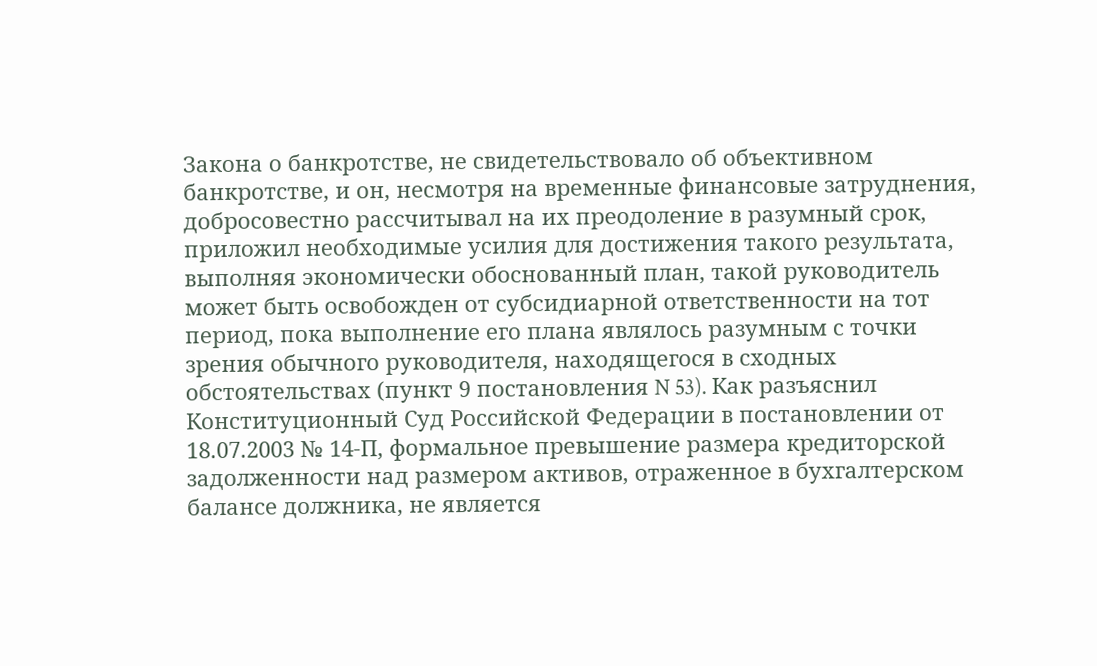Закона о банкротстве, не свидетельствовало об объективном банкротстве, и он, несмотря на временные финансовые затруднения, добросовестно рассчитывал на их преодоление в разумный срок, приложил необходимые усилия для достижения такого результата, выполняя экономически обоснованный план, такой руководитель может быть освобожден от субсидиарной ответственности на тот период, пока выполнение его плана являлось разумным с точки зрения обычного руководителя, находящегося в сходных обстоятельствах (пункт 9 постановления N 53). Как разъяснил Конституционный Суд Российской Федерации в постановлении от 18.07.2003 № 14-П, формальное превышение размера кредиторской задолженности над размером активов, отраженное в бухгалтерском балансе должника, не является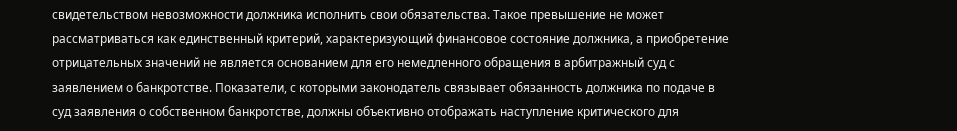свидетельством невозможности должника исполнить свои обязательства. Такое превышение не может рассматриваться как единственный критерий, характеризующий финансовое состояние должника, а приобретение отрицательных значений не является основанием для его немедленного обращения в арбитражный суд с заявлением о банкротстве. Показатели, с которыми законодатель связывает обязанность должника по подаче в суд заявления о собственном банкротстве, должны объективно отображать наступление критического для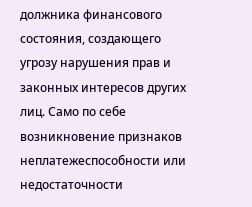должника финансового состояния, создающего угрозу нарушения прав и законных интересов других лиц. Само по себе возникновение признаков неплатежеспособности или недостаточности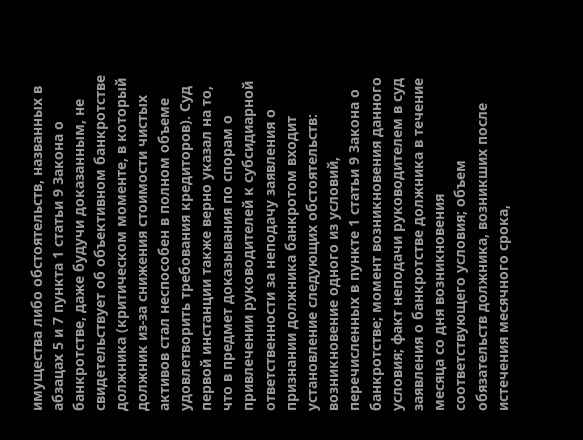имущества либо обстоятельств, названных в абзацах 5 и 7 пункта 1 статьи 9 Закона о банкротстве, даже будучи доказанным, не свидетельствует об объективном банкротстве должника (критическом моменте, в который должник из-за снижения стоимости чистых активов стал неспособен в полном объеме удовлетворить требования кредиторов). Суд первой инстанции также верно указал на то, что в предмет доказывания по спорам о привлечении руководителей к субсидиарной ответственности за неподачу заявления о признании должника банкротом входит установление следующих обстоятельств: возникновение одного из условий, перечисленных в пункте 1 статьи 9 Закона о банкротстве; момент возникновения данного условия; факт неподачи руководителем в суд заявления о банкротстве должника в течение месяца со дня возникновения соответствующего условия; объем обязательств должника, возникших после истечения месячного срока,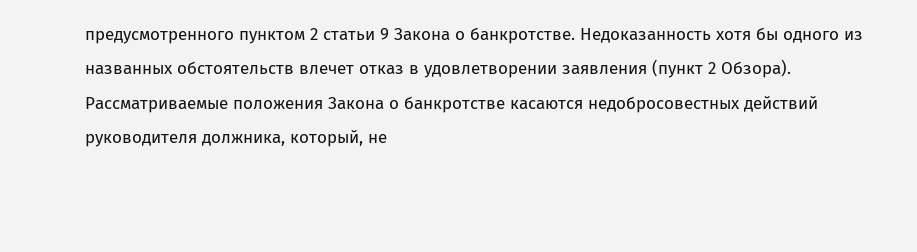предусмотренного пунктом 2 статьи 9 Закона о банкротстве. Недоказанность хотя бы одного из названных обстоятельств влечет отказ в удовлетворении заявления (пункт 2 Обзора). Рассматриваемые положения Закона о банкротстве касаются недобросовестных действий руководителя должника, который, не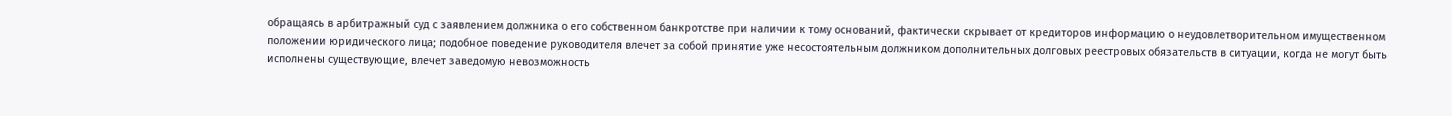обращаясь в арбитражный суд с заявлением должника о его собственном банкротстве при наличии к тому оснований, фактически скрывает от кредиторов информацию о неудовлетворительном имущественном положении юридического лица; подобное поведение руководителя влечет за собой принятие уже несостоятельным должником дополнительных долговых реестровых обязательств в ситуации, когда не могут быть исполнены существующие, влечет заведомую невозможность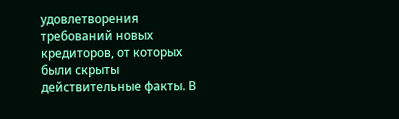удовлетворения требований новых кредиторов, от которых были скрыты действительные факты. В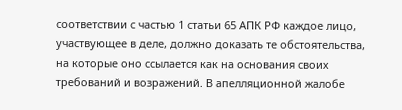соответствии с частью 1 статьи 65 АПК РФ каждое лицо, участвующее в деле, должно доказать те обстоятельства, на которые оно ссылается как на основания своих требований и возражений. В апелляционной жалобе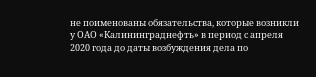не поименованы обязательства, которые возникли у ОАО «Калининграднефть» в период с апреля 2020 года до даты возбуждения дела по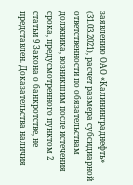заявлению ОАО «Калининграднефть» (31.03.2021), расчет размера субсидиарной ответственности по обязательствам должника, возникшим после истечения срока, предусмотренного пунктом 2 статьи 9 Закона о банкротстве, не представлен. Доказательства наличия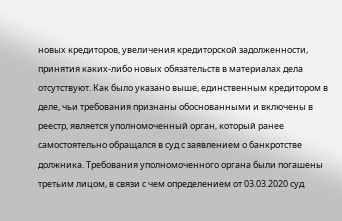новых кредиторов, увеличения кредиторской задолженности, принятия каких-либо новых обязательств в материалах дела отсутствуют. Как было указано выше, единственным кредитором в деле, чьи требования признаны обоснованными и включены в реестр, является уполномоченный орган, который ранее самостоятельно обращался в суд с заявлением о банкротстве должника. Требования уполномоченного органа были погашены третьим лицом, в связи с чем определением от 03.03.2020 суд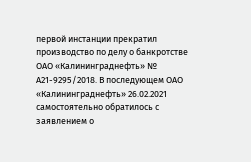первой инстанции прекратил производство по делу о банкротстве ОАО «Калининграднефть» № А21-9295/2018. В последующем ОАО «Калининграднефть» 26.02.2021 самостоятельно обратилось с заявлением о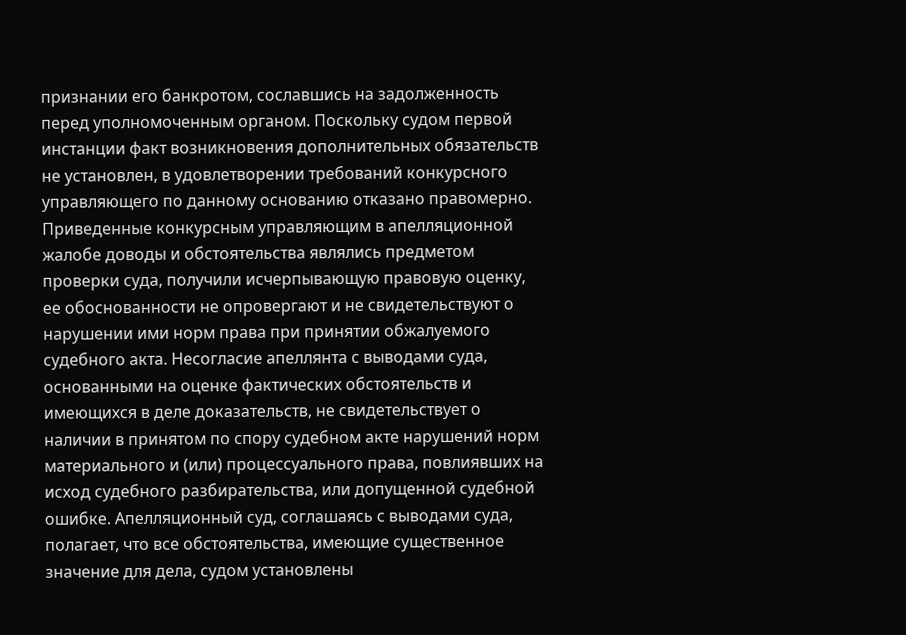признании его банкротом, сославшись на задолженность перед уполномоченным органом. Поскольку судом первой инстанции факт возникновения дополнительных обязательств не установлен, в удовлетворении требований конкурсного управляющего по данному основанию отказано правомерно. Приведенные конкурсным управляющим в апелляционной жалобе доводы и обстоятельства являлись предметом проверки суда, получили исчерпывающую правовую оценку, ее обоснованности не опровергают и не свидетельствуют о нарушении ими норм права при принятии обжалуемого судебного акта. Несогласие апеллянта с выводами суда, основанными на оценке фактических обстоятельств и имеющихся в деле доказательств, не свидетельствует о наличии в принятом по спору судебном акте нарушений норм материального и (или) процессуального права, повлиявших на исход судебного разбирательства, или допущенной судебной ошибке. Апелляционный суд, соглашаясь с выводами суда, полагает, что все обстоятельства, имеющие существенное значение для дела, судом установлены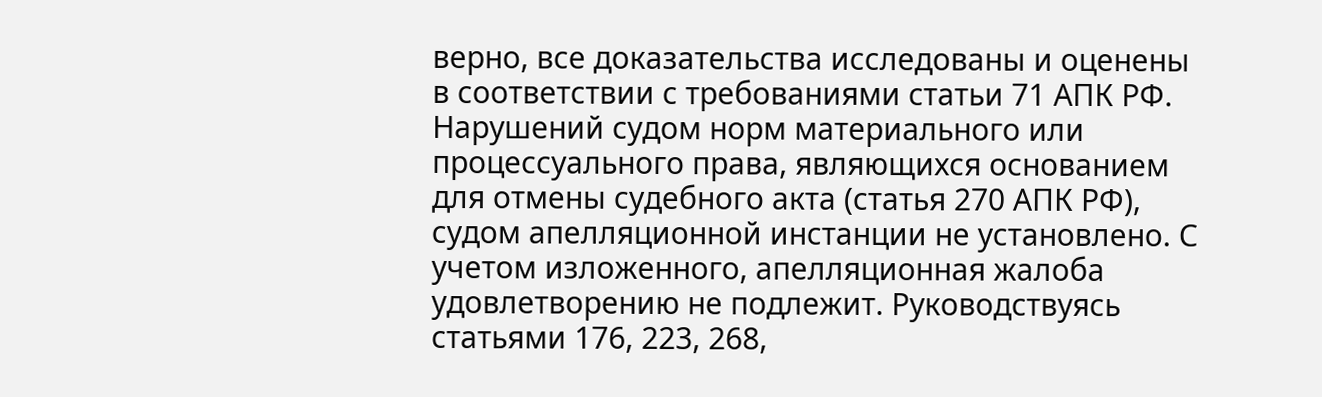верно, все доказательства исследованы и оценены в соответствии с требованиями статьи 71 АПК РФ. Нарушений судом норм материального или процессуального права, являющихся основанием для отмены судебного акта (статья 270 АПК РФ), судом апелляционной инстанции не установлено. С учетом изложенного, апелляционная жалоба удовлетворению не подлежит. Руководствуясь статьями 176, 223, 268,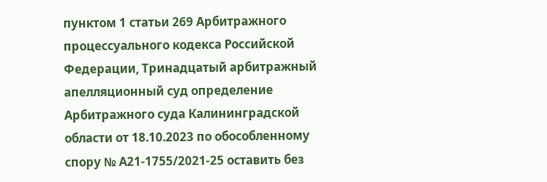пунктом 1 статьи 269 Арбитражного процессуального кодекса Российской Федерации, Тринадцатый арбитражный апелляционный суд определение Арбитражного суда Калининградской области от 18.10.2023 по обособленному спору № А21-1755/2021-25 оставить без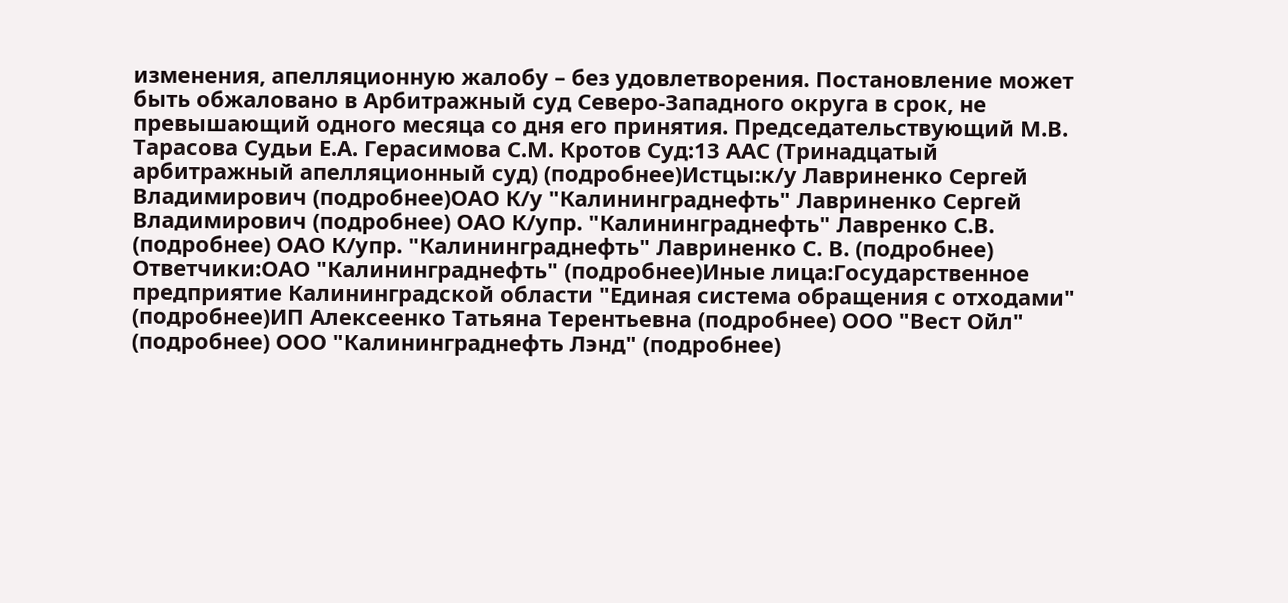изменения, апелляционную жалобу – без удовлетворения. Постановление может быть обжаловано в Арбитражный суд Северо-Западного округа в срок, не превышающий одного месяца со дня его принятия. Председательствующий М.В. Тарасова Судьи Е.А. Герасимова С.М. Кротов Суд:13 ААС (Тринадцатый арбитражный апелляционный суд) (подробнее)Истцы:к/у Лавриненко Сергей Владимирович (подробнее)ОАО К/у "Калининграднефть" Лавриненко Сергей Владимирович (подробнее) ОАО К/упр. "Калининграднефть" Лавренко С.В. (подробнее) ОАО К/упр. "Калининграднефть" Лавриненко С. В. (подробнее) Ответчики:ОАО "Калининграднефть" (подробнее)Иные лица:Государственное предприятие Калининградской области "Единая система обращения с отходами" (подробнее)ИП Алексеенко Татьяна Терентьевна (подробнее) ООО "Вест Ойл" (подробнее) ООО "Калининграднефть Лэнд" (подробнее)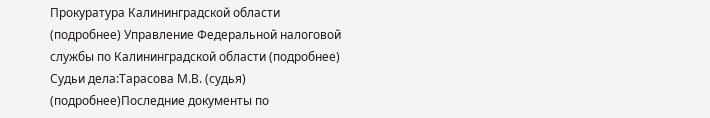Прокуратура Калининградской области (подробнее) Управление Федеральной налоговой службы по Калининградской области (подробнее) Судьи дела:Тарасова М.В. (судья) (подробнее)Последние документы по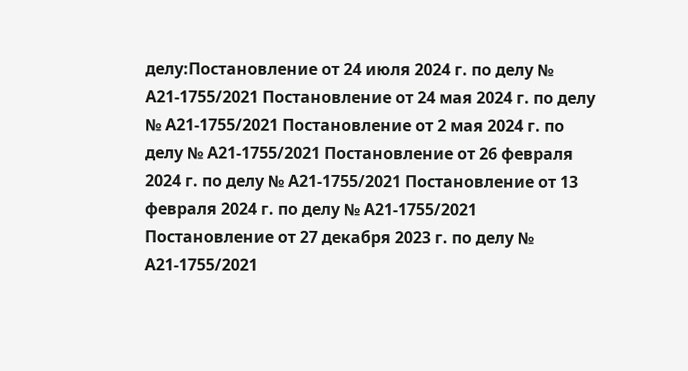делу:Постановление от 24 июля 2024 г. по делу № А21-1755/2021 Постановление от 24 мая 2024 г. по делу № А21-1755/2021 Постановление от 2 мая 2024 г. по делу № А21-1755/2021 Постановление от 26 февраля 2024 г. по делу № А21-1755/2021 Постановление от 13 февраля 2024 г. по делу № А21-1755/2021 Постановление от 27 декабря 2023 г. по делу № А21-1755/2021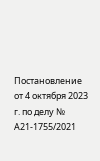Постановление от 4 октября 2023 г. по делу № А21-1755/2021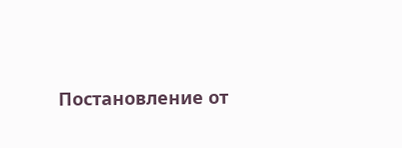Постановление от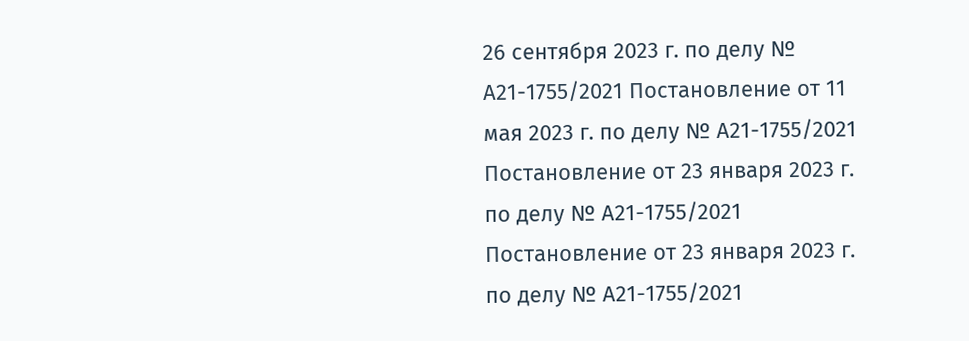26 сентября 2023 г. по делу № А21-1755/2021 Постановление от 11 мая 2023 г. по делу № А21-1755/2021 Постановление от 23 января 2023 г. по делу № А21-1755/2021 Постановление от 23 января 2023 г. по делу № А21-1755/2021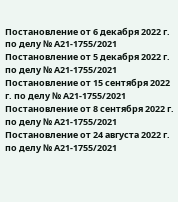Постановление от 6 декабря 2022 г. по делу № А21-1755/2021 Постановление от 5 декабря 2022 г. по делу № А21-1755/2021 Постановление от 15 сентября 2022 г. по делу № А21-1755/2021 Постановление от 8 сентября 2022 г. по делу № А21-1755/2021 Постановление от 24 августа 2022 г. по делу № А21-1755/2021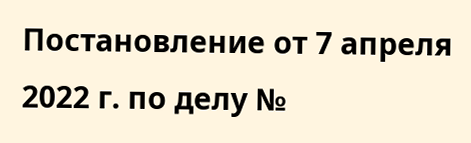Постановление от 7 апреля 2022 г. по делу №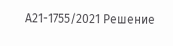А21-1755/2021 Решение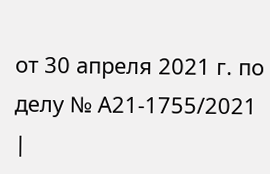от 30 апреля 2021 г. по делу № А21-1755/2021 |